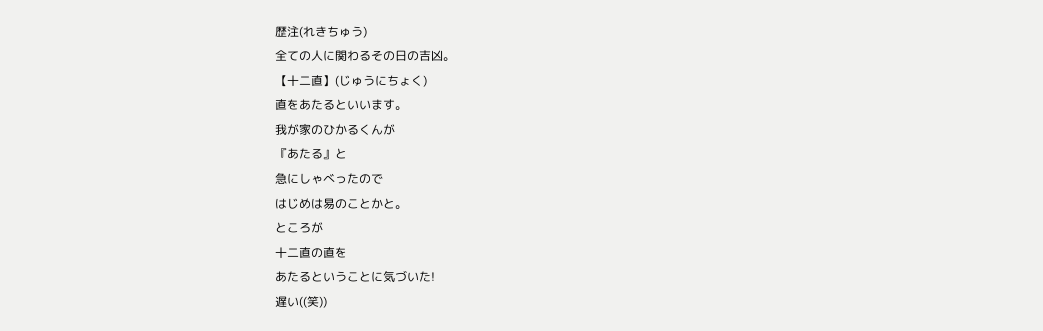歴注(れきちゅう)
全ての人に関わるその日の吉凶。
【十二直】(じゅうにちょく)
直をあたるといいます。
我が家のひかるくんが
『あたる』と
急にしゃべったので
はじめは易のことかと。
ところが
十二直の直を
あたるということに気づいた!
遅い((笑))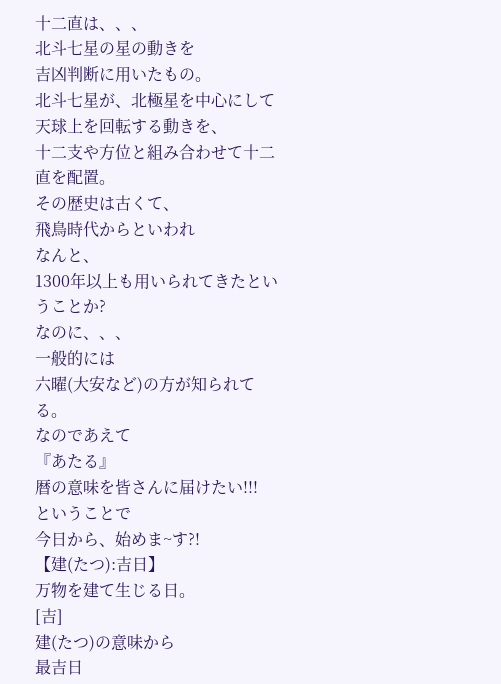十二直は、、、
北斗七星の星の動きを
吉凶判断に用いたもの。
北斗七星が、北極星を中心にして
天球上を回転する動きを、
十二支や方位と組み合わせて十二直を配置。
その歴史は古くて、
飛鳥時代からといわれ
なんと、
1300年以上も用いられてきたということか?
なのに、、、
一般的には
六曜(大安など)の方が知られてる。
なのであえて
『あたる』
暦の意味を皆さんに届けたい!!!
ということで
今日から、始めま~す?!
【建(たつ):吉日】
万物を建て生じる日。
[吉]
建(たつ)の意味から
最吉日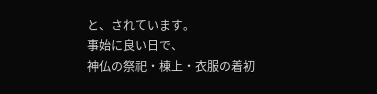と、されています。
事始に良い日で、
神仏の祭祀・棟上・衣服の着初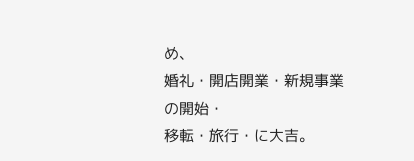め、
婚礼・開店開業・新規事業の開始・
移転・旅行・に大吉。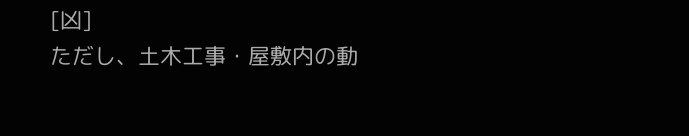[凶]
ただし、土木工事・屋敷内の動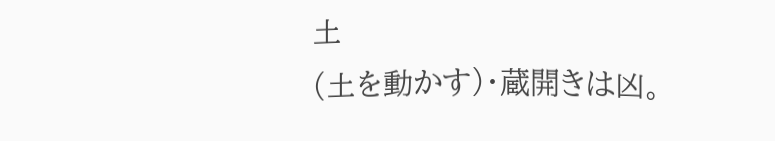土
(土を動かす)・蔵開きは凶。